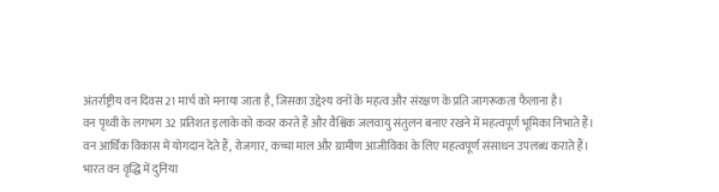अंतर्राष्ट्रीय वन दिवस 21 मार्च को मनाया जाता है, जिसका उद्देश्य वनों के महत्व और संरक्षण के प्रति जागरूकता फैलाना है।
वन पृथ्वी के लगभग 32 प्रतिशत इलाके को कवर करते हैं और वैश्विक जलवायु संतुलन बनाए रखने में महत्वपूर्ण भूमिका निभाते हैं।
वन आर्थिक विकास में योगदान देते हैं, रोजगार, कच्चा माल और ग्रामीण आजीविका के लिए महत्वपूर्ण संसाधन उपलब्ध कराते हैं।
भारत वन वृद्धि में दुनिया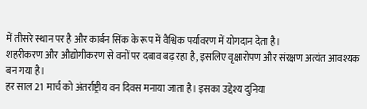में तीसरे स्थान पर है और कार्बन सिंक के रूप में वैश्विक पर्यावरण में योगदान देता है।
शहरीकरण और औद्योगीकरण से वनों पर दबाव बढ़ रहा है, इसलिए वृक्षारोपण और संरक्षण अत्यंत आवश्यक बन गया है।
हर साल 21 मार्च को अंतर्राष्ट्रीय वन दिवस मनाया जाता है। इसका उद्देश्य दुनिया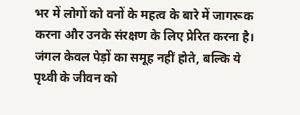भर में लोगों को वनों के महत्व के बारे में जागरूक करना और उनके संरक्षण के लिए प्रेरित करना है। जंगल केवल पेड़ों का समूह नहीं होते, बल्कि ये पृथ्वी के जीवन को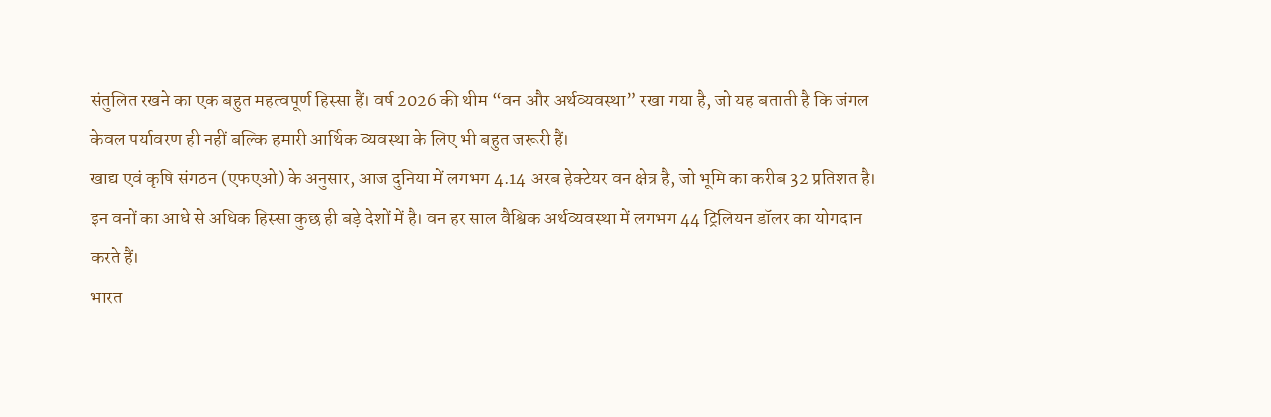संतुलित रखने का एक बहुत महत्वपूर्ण हिस्सा हैं। वर्ष 2026 की थीम “वन और अर्थव्यवस्था” रखा गया है, जो यह बताती है कि जंगल केवल पर्यावरण ही नहीं बल्कि हमारी आर्थिक व्यवस्था के लिए भी बहुत जरूरी हैं।
खाद्य एवं कृषि संगठन (एफएओ) के अनुसार, आज दुनिया में लगभग 4.14 अरब हेक्टेयर वन क्षेत्र है, जो भूमि का करीब 32 प्रतिशत है। इन वनों का आधे से अधिक हिस्सा कुछ ही बड़े देशों में है। वन हर साल वैश्विक अर्थव्यवस्था में लगभग 44 ट्रिलियन डॉलर का योगदान करते हैं।
भारत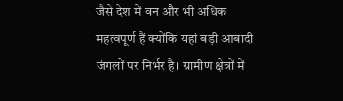जैसे देश में वन और भी अधिक महत्वपूर्ण हैं क्योंकि यहां बड़ी आबादी जंगलों पर निर्भर है। ग्रामीण क्षेत्रों में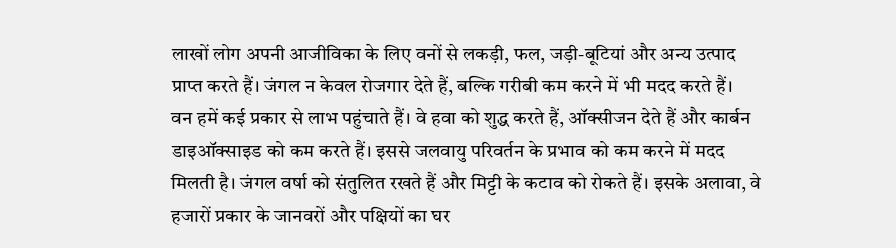लाखों लोग अपनी आजीविका के लिए वनों से लकड़ी, फल, जड़ी-बूटियां और अन्य उत्पाद प्राप्त करते हैं। जंगल न केवल रोजगार देते हैं, बल्कि गरीबी कम करने में भी मदद करते हैं।
वन हमें कई प्रकार से लाभ पहुंचाते हैं। वे हवा को शुद्ध करते हैं, ऑक्सीजन देते हैं और कार्बन डाइऑक्साइड को कम करते हैं। इससे जलवायु परिवर्तन के प्रभाव को कम करने में मदद मिलती है। जंगल वर्षा को संतुलित रखते हैं और मिट्टी के कटाव को रोकते हैं। इसके अलावा, वे हजारों प्रकार के जानवरों और पक्षियों का घर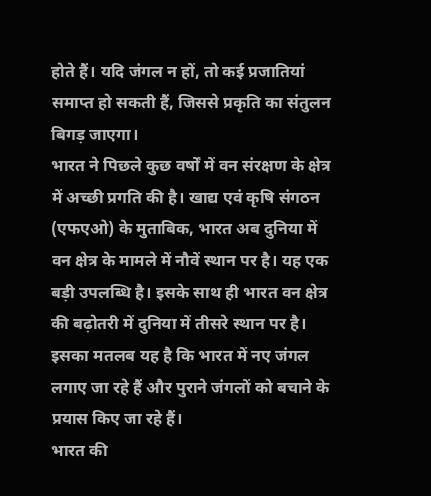होते हैं। यदि जंगल न हों, तो कई प्रजातियां समाप्त हो सकती हैं, जिससे प्रकृति का संतुलन बिगड़ जाएगा।
भारत ने पिछले कुछ वर्षों में वन संरक्षण के क्षेत्र में अच्छी प्रगति की है। खाद्य एवं कृषि संगठन (एफएओ) के मुताबिक, भारत अब दुनिया में वन क्षेत्र के मामले में नौवें स्थान पर है। यह एक बड़ी उपलब्धि है। इसके साथ ही भारत वन क्षेत्र की बढ़ोतरी में दुनिया में तीसरे स्थान पर है। इसका मतलब यह है कि भारत में नए जंगल लगाए जा रहे हैं और पुराने जंगलों को बचाने के प्रयास किए जा रहे हैं।
भारत की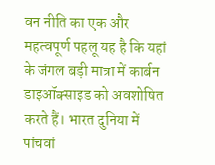वन नीति का एक और महत्वपूर्ण पहलू यह है कि यहां के जंगल बड़ी मात्रा में कार्बन डाइऑक्साइड को अवशोषित करते हैं। भारत दुनिया में पांचवां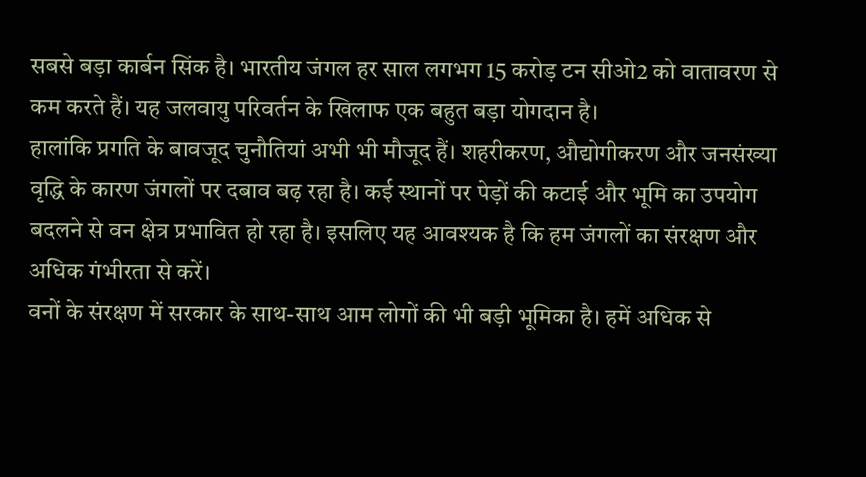सबसे बड़ा कार्बन सिंक है। भारतीय जंगल हर साल लगभग 15 करोड़ टन सीओ2 को वातावरण से कम करते हैं। यह जलवायु परिवर्तन के खिलाफ एक बहुत बड़ा योगदान है।
हालांकि प्रगति के बावजूद चुनौतियां अभी भी मौजूद हैं। शहरीकरण, औद्योगीकरण और जनसंख्या वृद्धि के कारण जंगलों पर दबाव बढ़ रहा है। कई स्थानों पर पेड़ों की कटाई और भूमि का उपयोग बदलने से वन क्षेत्र प्रभावित हो रहा है। इसलिए यह आवश्यक है कि हम जंगलों का संरक्षण और अधिक गंभीरता से करें।
वनों के संरक्षण में सरकार के साथ-साथ आम लोगों की भी बड़ी भूमिका है। हमें अधिक से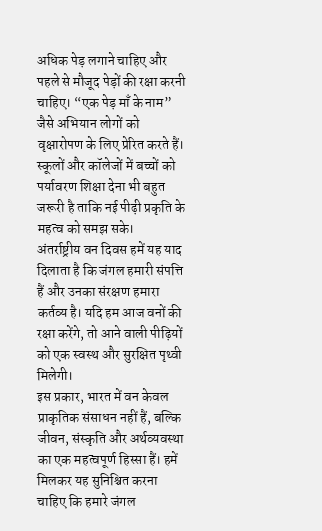अधिक पेड़ लगाने चाहिए और पहले से मौजूद पेड़ों की रक्षा करनी चाहिए। “एक पेड़ माँ के नाम” जैसे अभियान लोगों को वृक्षारोपण के लिए प्रेरित करते हैं। स्कूलों और कॉलेजों में बच्चों को पर्यावरण शिक्षा देना भी बहुत जरूरी है ताकि नई पीढ़ी प्रकृति के महत्व को समझ सके।
अंतर्राष्ट्रीय वन दिवस हमें यह याद दिलाता है कि जंगल हमारी संपत्ति हैं और उनका संरक्षण हमारा कर्तव्य है। यदि हम आज वनों की रक्षा करेंगे, तो आने वाली पीढ़ियों को एक स्वस्थ और सुरक्षित पृथ्वी मिलेगी।
इस प्रकार, भारत में वन केवल प्राकृतिक संसाधन नहीं हैं, बल्कि जीवन, संस्कृति और अर्थव्यवस्था का एक महत्वपूर्ण हिस्सा हैं। हमें मिलकर यह सुनिश्चित करना चाहिए कि हमारे जंगल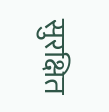सुरक्षित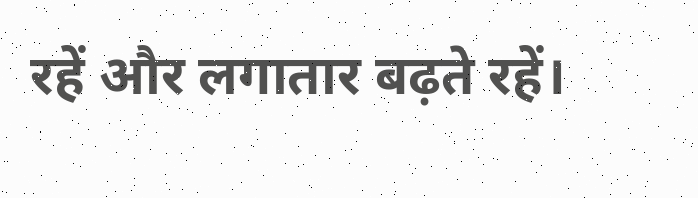रहें और लगातार बढ़ते रहें।